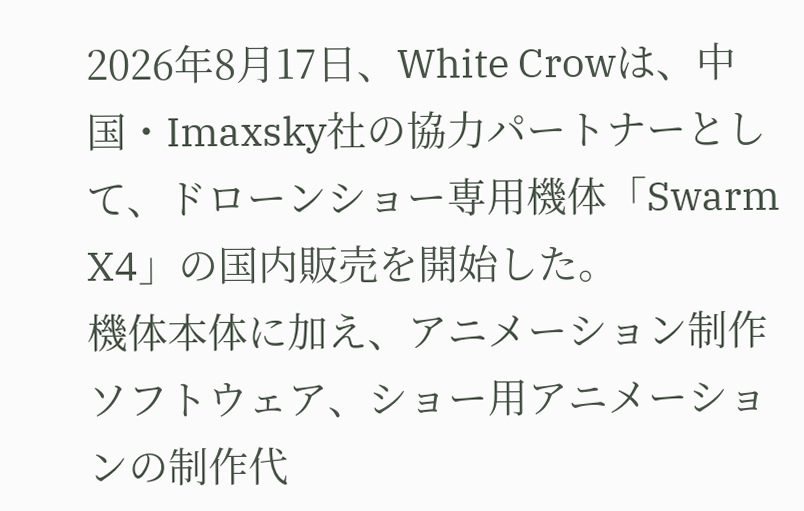2026年8月17日、White Crowは、中国・Imaxsky社の協力パートナーとして、ドローンショー専用機体「Swarm X4」の国内販売を開始した。
機体本体に加え、アニメーション制作ソフトウェア、ショー用アニメーションの制作代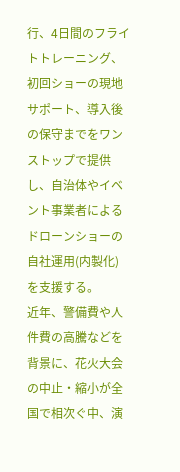行、4日間のフライトトレーニング、初回ショーの現地サポート、導入後の保守までをワンストップで提供し、自治体やイベント事業者によるドローンショーの自社運用(内製化)を支援する。
近年、警備費や人件費の高騰などを背景に、花火大会の中止・縮小が全国で相次ぐ中、演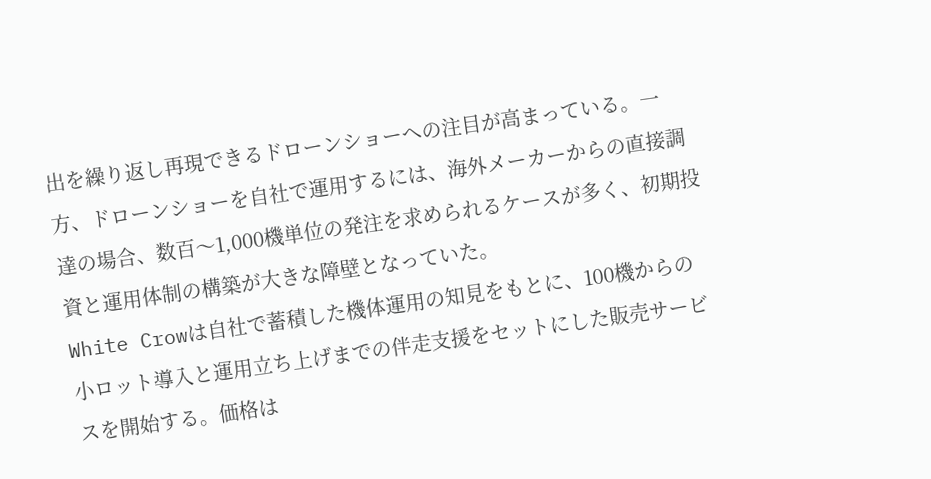出を繰り返し再現できるドローンショーへの注目が高まっている。一方、ドローンショーを自社で運用するには、海外メーカーからの直接調達の場合、数百〜1,000機単位の発注を求められるケースが多く、初期投資と運用体制の構築が大きな障壁となっていた。
White Crowは自社で蓄積した機体運用の知見をもとに、100機からの小ロット導入と運用立ち上げまでの伴走支援をセットにした販売サービスを開始する。価格は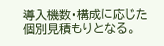導入機数・構成に応じた個別見積もりとなる。